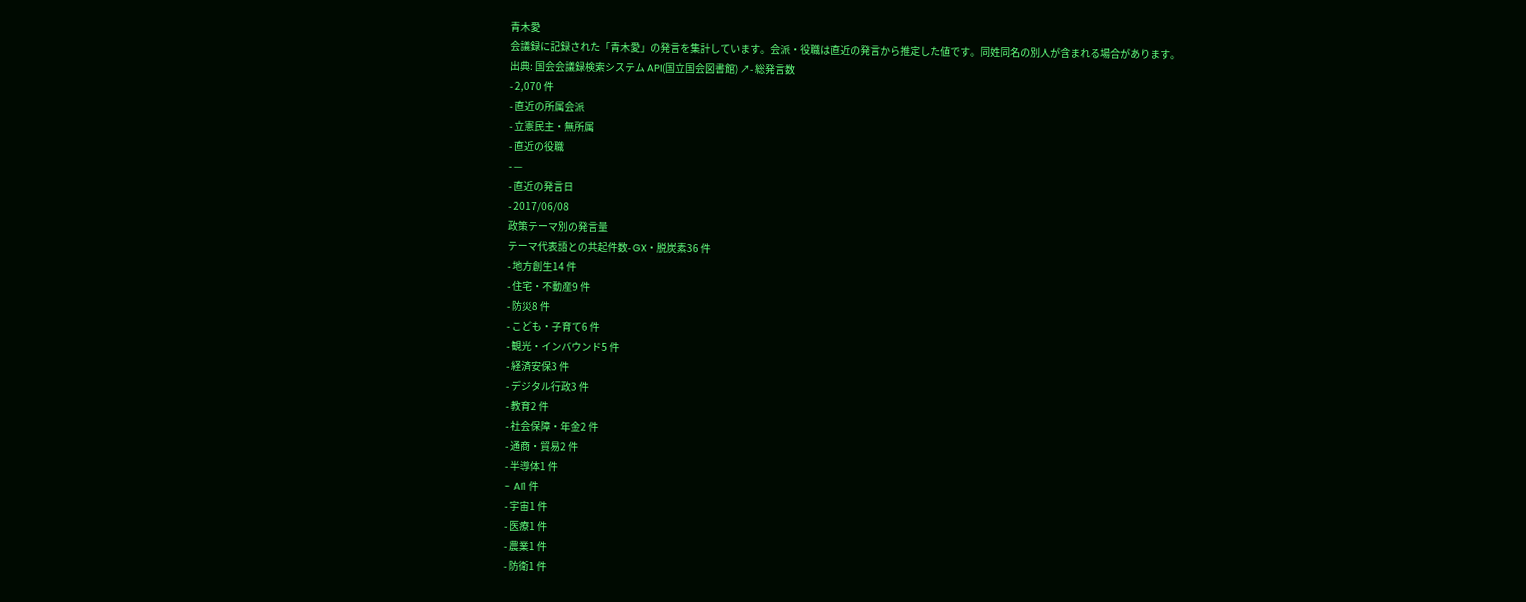青木愛
会議録に記録された「青木愛」の発言を集計しています。会派・役職は直近の発言から推定した値です。同姓同名の別人が含まれる場合があります。
出典: 国会会議録検索システム API(国立国会図書館) ↗- 総発言数
- 2,070 件
- 直近の所属会派
- 立憲民主・無所属
- 直近の役職
- —
- 直近の発言日
- 2017/06/08
政策テーマ別の発言量
テーマ代表語との共起件数- GX・脱炭素36 件
- 地方創生14 件
- 住宅・不動産9 件
- 防災8 件
- こども・子育て6 件
- 観光・インバウンド5 件
- 経済安保3 件
- デジタル行政3 件
- 教育2 件
- 社会保障・年金2 件
- 通商・貿易2 件
- 半導体1 件
- AI1 件
- 宇宙1 件
- 医療1 件
- 農業1 件
- 防衛1 件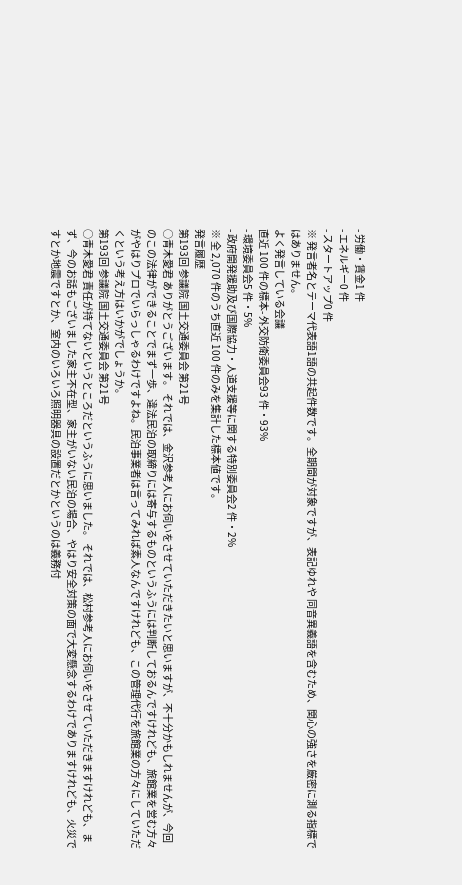- 労働・賃金1 件
- エネルギー0 件
- スタートアップ0 件
※ 発言者名とテーマ代表語1語の共起件数です。全期間が対象ですが、表記ゆれや 同音異義語を含むため、関心の強さを厳密に測る指標ではありません。
よく発言している会議
直近 100 件の標本- 外交防衛委員会93 件・93%
- 環境委員会5 件・5%
- 政府開発援助及び国際協力・人道支援等に関する特別委員会2 件・2%
※ 全 2,070 件のうち直近 100 件のみを集計した標本値です。
発言履歴
第193回 参議院 国土交通委員会 第21号
○青木愛君 ありがとうございます。 それでは、金沢参考人にお伺いをさせていただきたいと思いますが、不十分かもしれませんが、今回のこの法律ができることでまず一歩、違法民泊の取締りには寄与するものというふうには判断しておるんですけれども、旅館業を営む方々がやはりプロでいらっしゃるわけですよね。民泊事業者は言ってみれば素人なんですけれども、この管理代行を旅館業の方々にしていただくという考え方はいかがでしょうか。
第193回 参議院 国土交通委員会 第21号
○青木愛君 責任が持てないというところだというふうに思いました。 それでは、松村参考人にお伺いをさせていただきますけれども、まず、今のお話もございました家主不在型、家主がいない民泊の場合、やはり安全対策の面で大変懸念するわけでありますけれども、火災ですとか地震ですとか、室内のいろいろ照明器具の設置だとかというのは義務付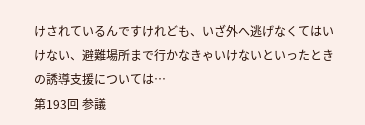けされているんですけれども、いざ外へ逃げなくてはいけない、避難場所まで行かなきゃいけないといったときの誘導支援については…
第193回 参議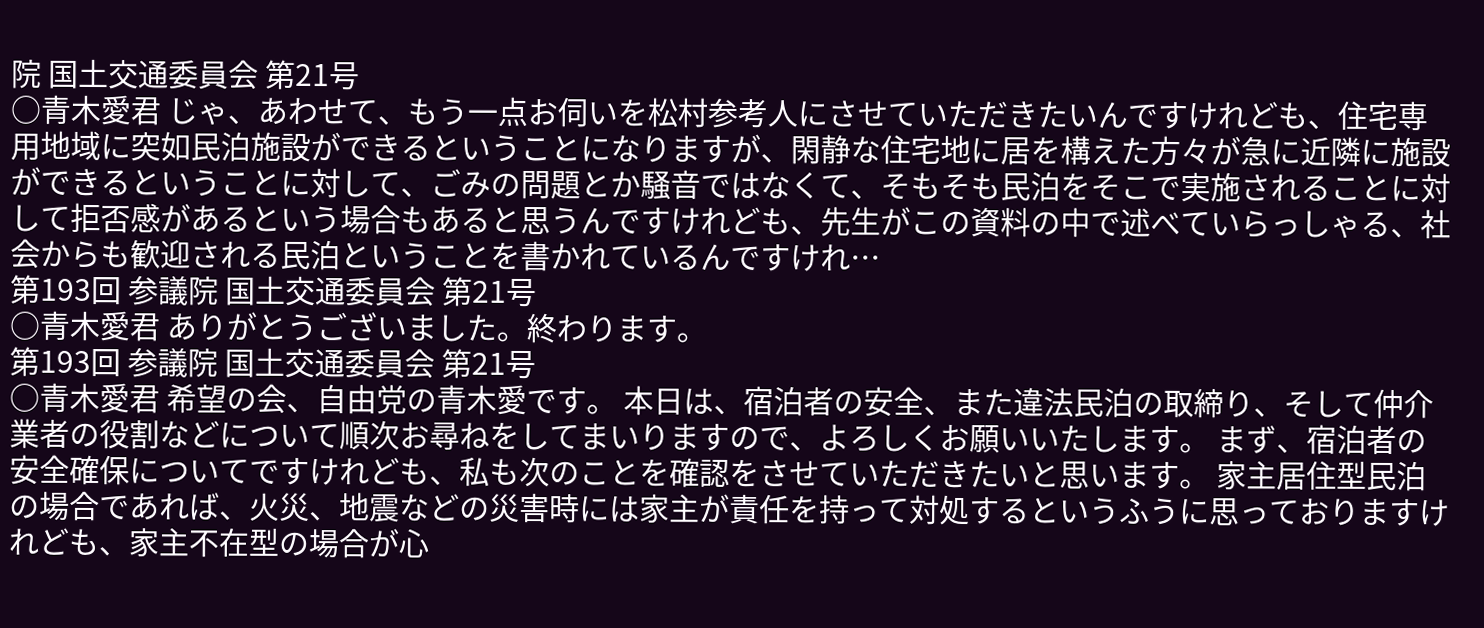院 国土交通委員会 第21号
○青木愛君 じゃ、あわせて、もう一点お伺いを松村参考人にさせていただきたいんですけれども、住宅専用地域に突如民泊施設ができるということになりますが、閑静な住宅地に居を構えた方々が急に近隣に施設ができるということに対して、ごみの問題とか騒音ではなくて、そもそも民泊をそこで実施されることに対して拒否感があるという場合もあると思うんですけれども、先生がこの資料の中で述べていらっしゃる、社会からも歓迎される民泊ということを書かれているんですけれ…
第193回 参議院 国土交通委員会 第21号
○青木愛君 ありがとうございました。終わります。
第193回 参議院 国土交通委員会 第21号
○青木愛君 希望の会、自由党の青木愛です。 本日は、宿泊者の安全、また違法民泊の取締り、そして仲介業者の役割などについて順次お尋ねをしてまいりますので、よろしくお願いいたします。 まず、宿泊者の安全確保についてですけれども、私も次のことを確認をさせていただきたいと思います。 家主居住型民泊の場合であれば、火災、地震などの災害時には家主が責任を持って対処するというふうに思っておりますけれども、家主不在型の場合が心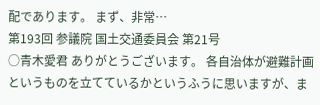配であります。 まず、非常…
第193回 参議院 国土交通委員会 第21号
○青木愛君 ありがとうございます。 各自治体が避難計画というものを立てているかというふうに思いますが、ま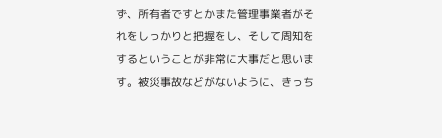ず、所有者ですとかまた管理事業者がそれをしっかりと把握をし、そして周知をするということが非常に大事だと思います。被災事故などがないように、きっち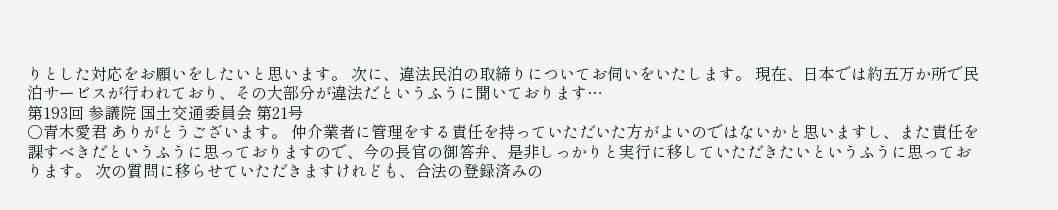りとした対応をお願いをしたいと思います。 次に、違法民泊の取締りについてお伺いをいたします。 現在、日本では約五万か所で民泊サービスが行われており、その大部分が違法だというふうに聞いております…
第193回 参議院 国土交通委員会 第21号
○青木愛君 ありがとうございます。 仲介業者に管理をする責任を持っていただいた方がよいのではないかと思いますし、また責任を課すべきだというふうに思っておりますので、今の長官の御答弁、是非しっかりと実行に移していただきたいというふうに思っております。 次の質問に移らせていただきますけれども、合法の登録済みの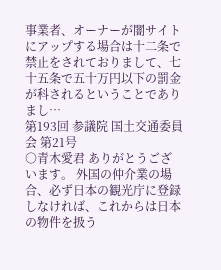事業者、オーナーが闇サイトにアップする場合は十二条で禁止をされておりまして、七十五条で五十万円以下の罰金が科されるということでありまし…
第193回 参議院 国土交通委員会 第21号
○青木愛君 ありがとうございます。 外国の仲介業の場合、必ず日本の観光庁に登録しなければ、これからは日本の物件を扱う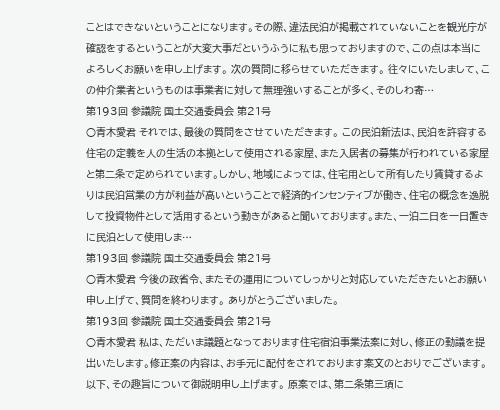ことはできないということになります。その際、違法民泊が掲載されていないことを観光庁が確認をするということが大変大事だというふうに私も思っておりますので、この点は本当によろしくお願いを申し上げます。 次の質問に移らせていただきます。 往々にいたしまして、この仲介業者というものは事業者に対して無理強いすることが多く、そのしわ寄…
第193回 参議院 国土交通委員会 第21号
○青木愛君 それでは、最後の質問をさせていただきます。 この民泊新法は、民泊を許容する住宅の定義を人の生活の本拠として使用される家屋、また入居者の募集が行われている家屋と第二条で定められています。しかし、地域によっては、住宅用として所有したり賃貸するよりは民泊営業の方が利益が高いということで経済的インセンティブが働き、住宅の概念を逸脱して投資物件として活用するという動きがあると聞いております。また、一泊二日を一日置きに民泊として使用しま…
第193回 参議院 国土交通委員会 第21号
○青木愛君 今後の政省令、またその運用についてしっかりと対応していただきたいとお願い申し上げて、質問を終わります。 ありがとうございました。
第193回 参議院 国土交通委員会 第21号
○青木愛君 私は、ただいま議題となっております住宅宿泊事業法案に対し、修正の動議を提出いたします。修正案の内容は、お手元に配付をされております案文のとおりでございます。 以下、その趣旨について御説明申し上げます。 原案では、第二条第三項に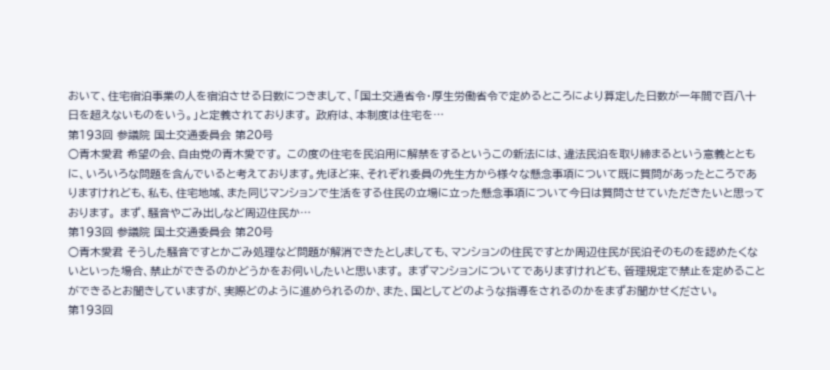おいて、住宅宿泊事業の人を宿泊させる日数につきまして、「国土交通省令・厚生労働省令で定めるところにより算定した日数が一年間で百八十日を超えないものをいう。」と定義されております。 政府は、本制度は住宅を…
第193回 参議院 国土交通委員会 第20号
○青木愛君 希望の会、自由党の青木愛です。 この度の住宅を民泊用に解禁をするというこの新法には、違法民泊を取り締まるという意義とともに、いろいろな問題を含んでいると考えております。先ほど来、それぞれ委員の先生方から様々な懸念事項について既に質問があったところでありますけれども、私も、住宅地域、また同じマンションで生活をする住民の立場に立った懸念事項について今日は質問させていただきたいと思っております。 まず、騒音やごみ出しなど周辺住民か…
第193回 参議院 国土交通委員会 第20号
○青木愛君 そうした騒音ですとかごみ処理など問題が解消できたとしましても、マンションの住民ですとか周辺住民が民泊そのものを認めたくないといった場合、禁止ができるのかどうかをお伺いしたいと思います。 まずマンションについてでありますけれども、管理規定で禁止を定めることができるとお聞きしていますが、実際どのように進められるのか、また、国としてどのような指導をされるのかをまずお聞かせください。
第193回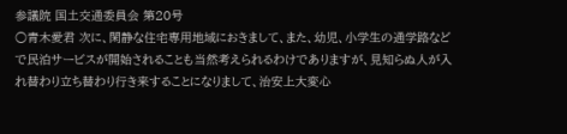参議院 国土交通委員会 第20号
○青木愛君 次に、閑静な住宅専用地域におきまして、また、幼児、小学生の通学路などで民泊サービスが開始されることも当然考えられるわけでありますが、見知らぬ人が入れ替わり立ち替わり行き来することになりまして、治安上大変心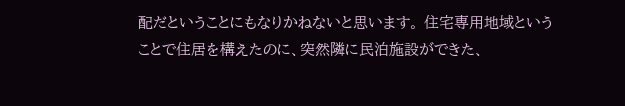配だということにもなりかねないと思います。 住宅専用地域ということで住居を構えたのに、突然隣に民泊施設ができた、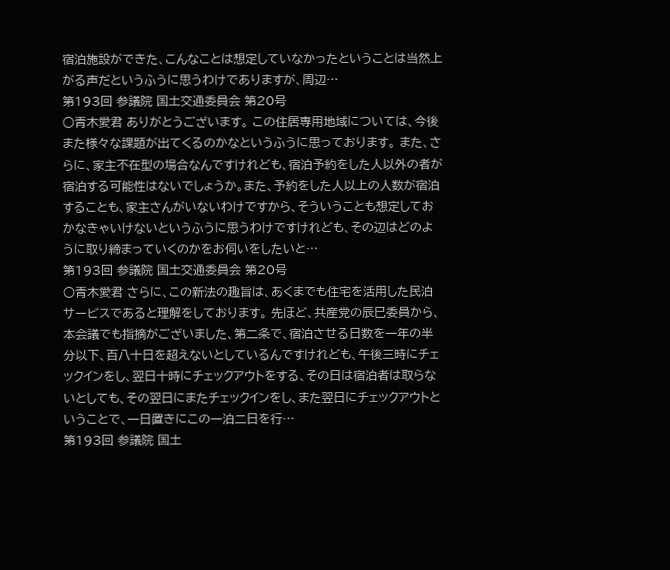宿泊施設ができた、こんなことは想定していなかったということは当然上がる声だというふうに思うわけでありますが、周辺…
第193回 参議院 国土交通委員会 第20号
○青木愛君 ありがとうございます。 この住居専用地域については、今後また様々な課題が出てくるのかなというふうに思っております。 また、さらに、家主不在型の場合なんですけれども、宿泊予約をした人以外の者が宿泊する可能性はないでしょうか。また、予約をした人以上の人数が宿泊することも、家主さんがいないわけですから、そういうことも想定しておかなきゃいけないというふうに思うわけですけれども、その辺はどのように取り締まっていくのかをお伺いをしたいと…
第193回 参議院 国土交通委員会 第20号
○青木愛君 さらに、この新法の趣旨は、あくまでも住宅を活用した民泊サービスであると理解をしております。 先ほど、共産党の辰巳委員から、本会議でも指摘がございました、第二条で、宿泊させる日数を一年の半分以下、百八十日を超えないとしているんですけれども、午後三時にチェックインをし、翌日十時にチェックアウトをする、その日は宿泊者は取らないとしても、その翌日にまたチェックインをし、また翌日にチェックアウトということで、一日置きにこの一泊二日を行…
第193回 参議院 国土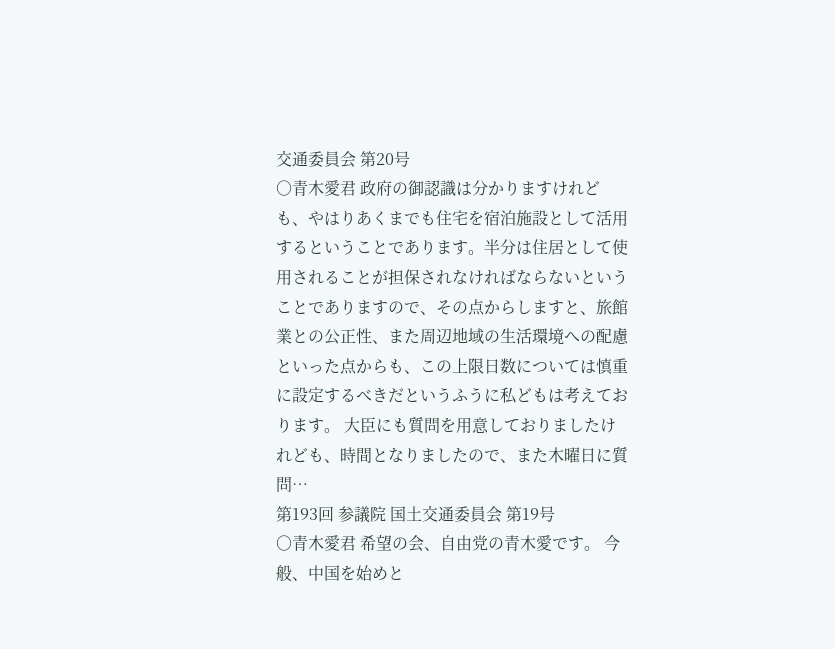交通委員会 第20号
○青木愛君 政府の御認識は分かりますけれども、やはりあくまでも住宅を宿泊施設として活用するということであります。半分は住居として使用されることが担保されなければならないということでありますので、その点からしますと、旅館業との公正性、また周辺地域の生活環境への配慮といった点からも、この上限日数については慎重に設定するべきだというふうに私どもは考えております。 大臣にも質問を用意しておりましたけれども、時間となりましたので、また木曜日に質問…
第193回 参議院 国土交通委員会 第19号
○青木愛君 希望の会、自由党の青木愛です。 今般、中国を始めと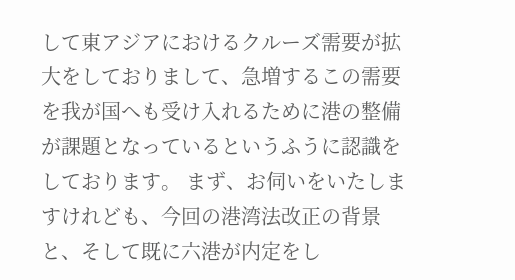して東アジアにおけるクルーズ需要が拡大をしておりまして、急増するこの需要を我が国へも受け入れるために港の整備が課題となっているというふうに認識をしております。 まず、お伺いをいたしますけれども、今回の港湾法改正の背景と、そして既に六港が内定をし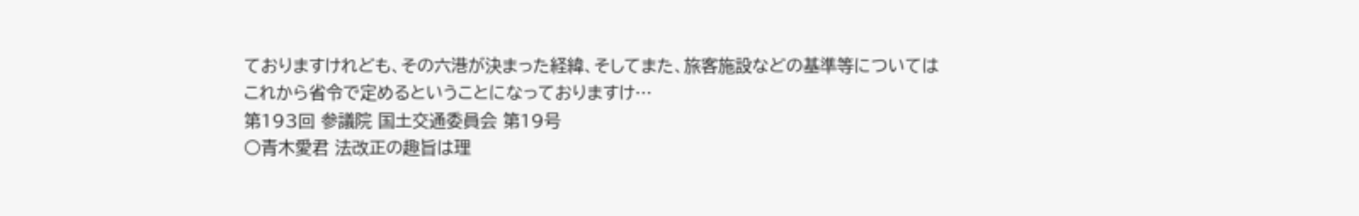ておりますけれども、その六港が決まった経緯、そしてまた、旅客施設などの基準等についてはこれから省令で定めるということになっておりますけ…
第193回 参議院 国土交通委員会 第19号
○青木愛君 法改正の趣旨は理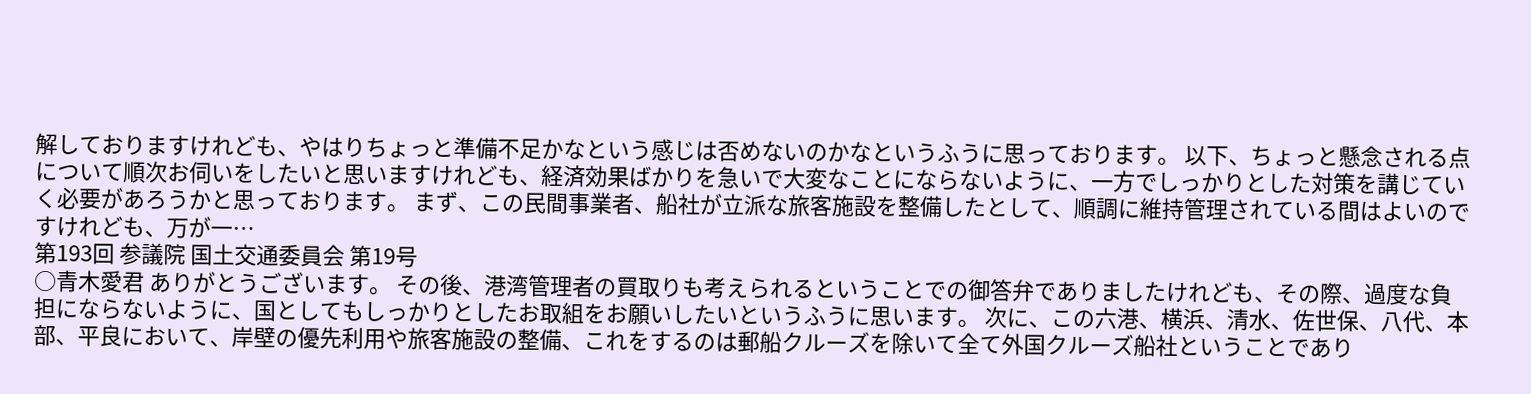解しておりますけれども、やはりちょっと準備不足かなという感じは否めないのかなというふうに思っております。 以下、ちょっと懸念される点について順次お伺いをしたいと思いますけれども、経済効果ばかりを急いで大変なことにならないように、一方でしっかりとした対策を講じていく必要があろうかと思っております。 まず、この民間事業者、船社が立派な旅客施設を整備したとして、順調に維持管理されている間はよいのですけれども、万が一…
第193回 参議院 国土交通委員会 第19号
○青木愛君 ありがとうございます。 その後、港湾管理者の買取りも考えられるということでの御答弁でありましたけれども、その際、過度な負担にならないように、国としてもしっかりとしたお取組をお願いしたいというふうに思います。 次に、この六港、横浜、清水、佐世保、八代、本部、平良において、岸壁の優先利用や旅客施設の整備、これをするのは郵船クルーズを除いて全て外国クルーズ船社ということであり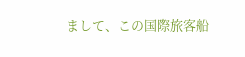まして、この国際旅客船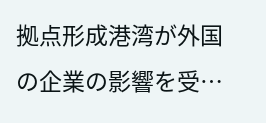拠点形成港湾が外国の企業の影響を受…